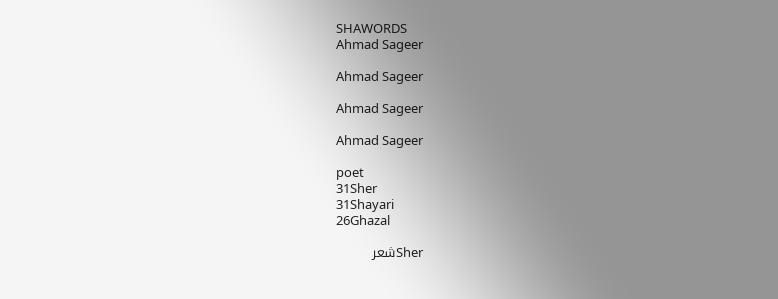SHAWORDS
Ahmad Sageer

Ahmad Sageer

Ahmad Sageer

Ahmad Sageer

poet
31Sher
31Shayari
26Ghazal

Sherشعر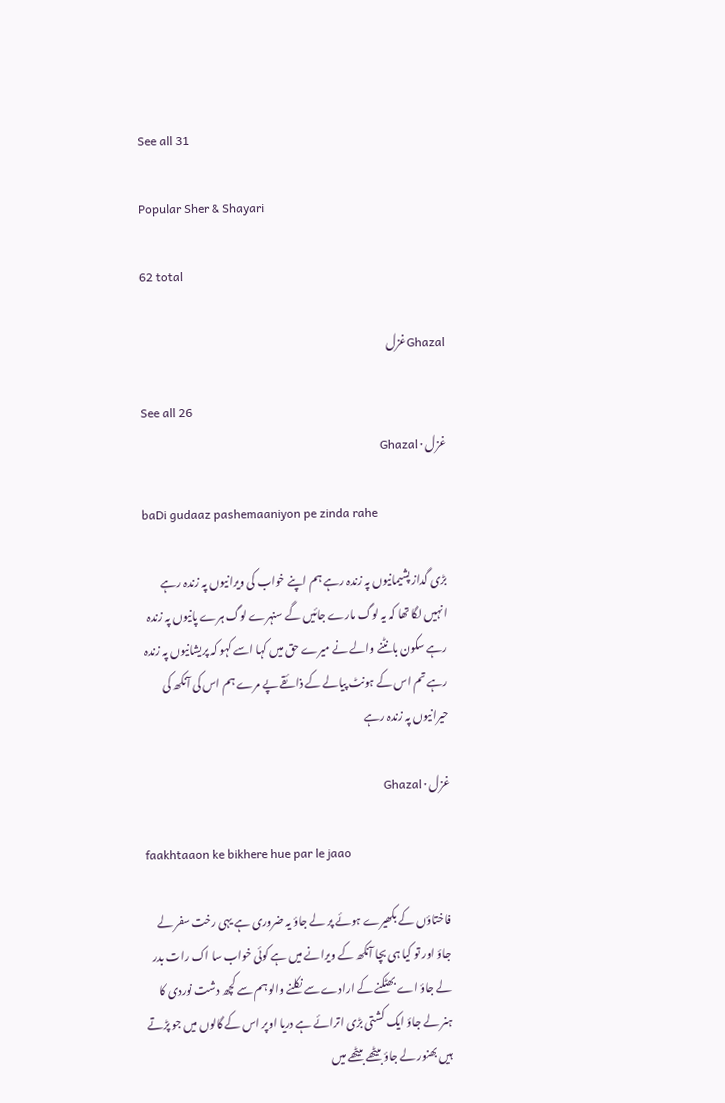See all 31

Popular Sher & Shayari

62 total

Ghazalغزل

See all 26
غزل · Ghazal

baDi gudaaz pashemaaniyon pe zinda rahe

بڑی گداز پشیمانیوں پہ زندہ رہے ہم اپنے خواب کی ویرانیوں پہ زندہ رہے انہیں لگا تھا کہ یہ لوگ مارے جائیں گے سنہرے لوگ ہرے پانیوں پہ زندہ رہے سکون بانٹنے والے نے میرے حق میں کہا اسے کہو کہ پریشانیوں پہ زندہ رہے تم اس کے ہونٹ پیالے کے ذائقے پے مرے ہم اس کی آنکھ کی حیرانیوں پہ زندہ رہے

غزل · Ghazal

faakhtaaon ke bikhere hue par le jaao

فاختاؤں کے بکھیرے ہوئے پر لے جاؤ یہ ضروری ہے یہی رخت سفر لے جاؤ اور تو کیا ہی بچا آنکھ کے ویرانے میں ہے کوئی خواب سا اک رات بدر لے جاؤ اے بھٹکنے کے ارادے سے نکلنے والو ہم سے کچھ دشت نوردی کا ہنر لے جاؤ ایک کشتی بڑی اترائے ہے دریا اوپر اس کے گالوں میں جو پڑتے ہیں بھنور لے جاؤ بیٹھے بیٹھے میں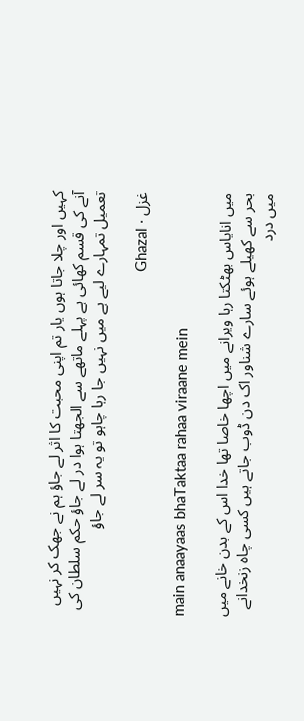کہیں اور چلا جاتا ہوں یار تم اپنی محبت کا اثر لے جاؤ ہم نے جھک کر نہیں آنے کی قسم کھائی ہے پہلے ماتھے سے الجھتا ہوا در لے جاؤ حکم سلطان کی تعمیل تمہارے لیے ہے میں نہیں جا رہا چاہو تو یہ سر لے جاؤ

غزل · Ghazal

main anaayaas bhaTaktaa rahaa viraane mein

میں انایاس بھٹکتا رہا ویرانے میں اچھا خاصا تھا خدا اس کے بدن خانے میں بحر سے کھیلے ہوئے سارے شناور اک دن ڈوب جاتے ہیں کسی چاہ زنخدانے میں درد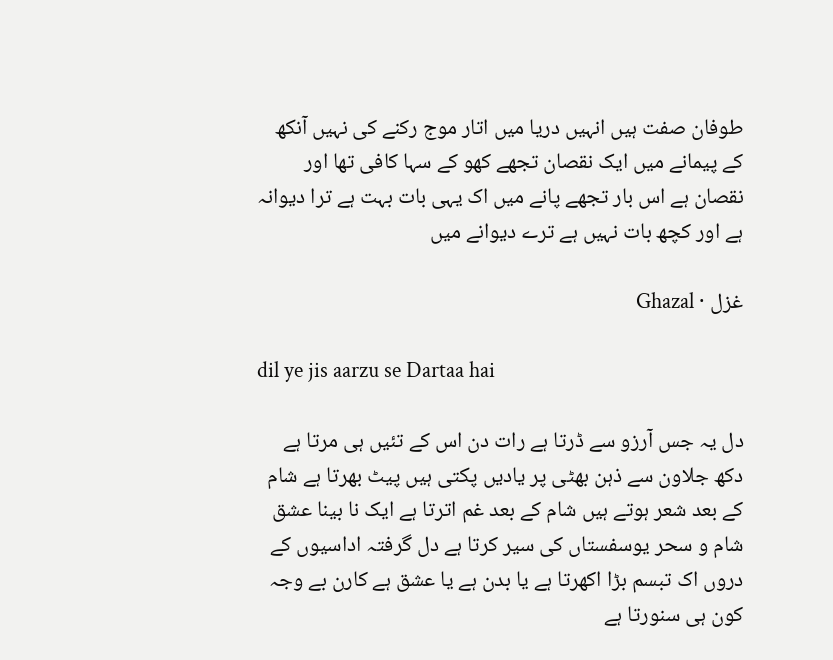طوفان صفت ہیں انہیں دریا میں اتار موج رکنے کی نہیں آنکھ کے پیمانے میں ایک نقصان تجھے کھو کے سہا کافی تھا اور نقصان ہے اس بار تجھے پانے میں اک یہی بات بہت ہے ترا دیوانہ ہے اور کچھ بات نہیں ہے ترے دیوانے میں

غزل · Ghazal

dil ye jis aarzu se Dartaa hai

دل یہ جس آرزو سے ڈرتا ہے رات دن اس کے تئیں ہی مرتا ہے دکھ جلاون سے ذہن بھٹی پر یادیں پکتی ہیں پیٹ بھرتا ہے شام کے بعد شعر ہوتے ہیں شام کے بعد غم اترتا ہے ایک نا بینا عشق شام و سحر یوسفستاں کی سیر کرتا ہے دل گرفتہ اداسیوں کے دروں اک تبسم بڑا اکھرتا ہے یا بدن ہے یا عشق ہے کارن بے وجہ کون ہی سنورتا ہے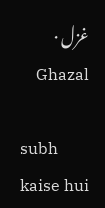غزل · Ghazal

subh kaise hui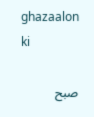ghazaalon ki

صبح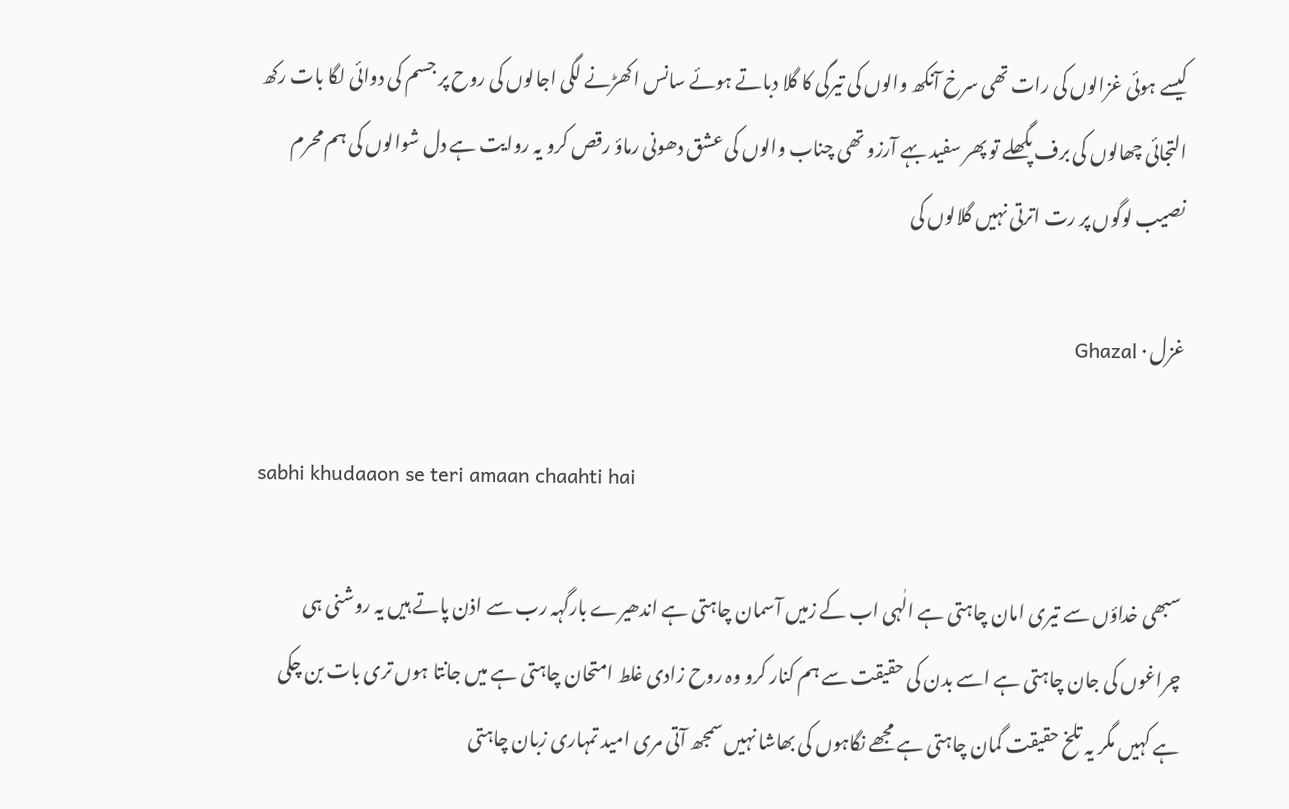کیسے ہوئی غزالوں کی رات تھی سرخ آنکھ والوں کی تیرگی کا گلا دباتے ہوئے سانس اکھڑنے لگی اجالوں کی روح پر جسم کی دوائی لگا بات رکھ التجائی چھالوں کی برف پگھلے تو پھر سفید بہے آرزو تھی چناب والوں کی عشق دھونی رماؤ رقص کرو یہ روایت ہے دل شوالوں کی ہم محرم نصیب لوگوں پر رت اترتی نہیں گلالوں کی

غزل · Ghazal

sabhi khudaaon se teri amaan chaahti hai

سبھی خداؤں سے تیری امان چاہتی ہے الٰہی اب کے زمیں آسمان چاہتی ہے اندھیرے بارگہہ رب سے اذن پاتے ہیں یہ روشنی ہی چراغوں کی جان چاہتی ہے اسے بدن کی حقیقت سے ہم کنار کرو وہ روح زادی غلط امتحان چاہتی ہے میں جانتا ہوں تری بات بن چکی ہے کہیں مگر یہ تلخ حقیقت گمان چاہتی ہے مجھے نگاہوں کی بھاشا نہیں سمجھ آتی مری امید تمہاری زبان چاہتی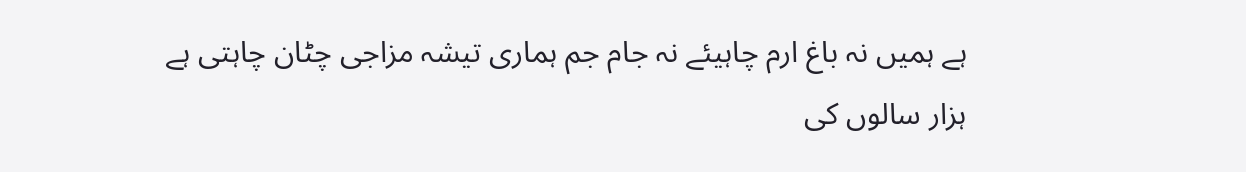ہے ہمیں نہ باغ ارم چاہیئے نہ جام جم ہماری تیشہ مزاجی چٹان چاہتی ہے ہزار سالوں کی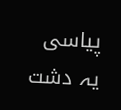پیاسی یہ دشت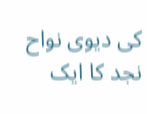کی دیوی نواح نجد کا ایک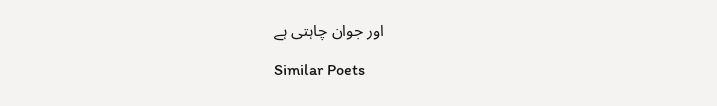اور جوان چاہتی ہے

Similar Poets